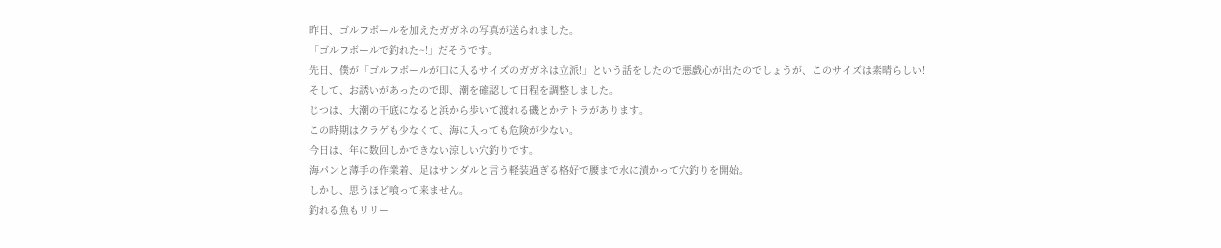昨日、ゴルフボールを加えたガガネの写真が送られました。
「ゴルフボールで釣れた~!」だそうです。
先日、僕が「ゴルフボールが口に入るサイズのガガネは立派!」という話をしたので悪戯心が出たのでしょうが、このサイズは素晴らしい!
そして、お誘いがあったので即、潮を確認して日程を調整しました。
じつは、大潮の干底になると浜から歩いて渡れる磯とかテトラがあります。
この時期はクラゲも少なくて、海に入っても危険が少ない。
今日は、年に数回しかできない涼しい穴釣りです。
海パンと薄手の作業着、足はサンダルと言う軽装過ぎる格好で腰まで水に漬かって穴釣りを開始。
しかし、思うほど喰って来ません。
釣れる魚もリリー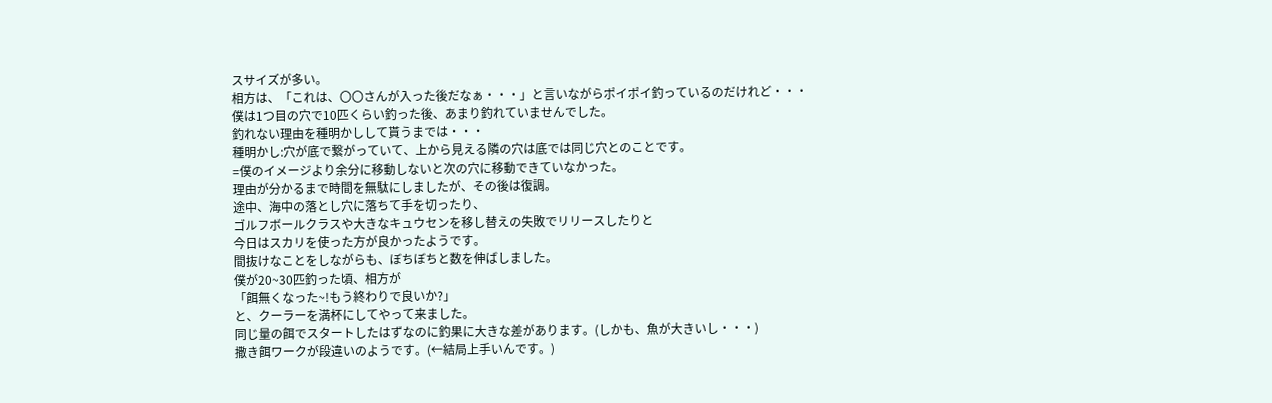スサイズが多い。
相方は、「これは、〇〇さんが入った後だなぁ・・・」と言いながらポイポイ釣っているのだけれど・・・
僕は1つ目の穴で10匹くらい釣った後、あまり釣れていませんでした。
釣れない理由を種明かしして貰うまでは・・・
種明かし:穴が底で繋がっていて、上から見える隣の穴は底では同じ穴とのことです。
=僕のイメージより余分に移動しないと次の穴に移動できていなかった。
理由が分かるまで時間を無駄にしましたが、その後は復調。
途中、海中の落とし穴に落ちて手を切ったり、
ゴルフボールクラスや大きなキュウセンを移し替えの失敗でリリースしたりと
今日はスカリを使った方が良かったようです。
間抜けなことをしながらも、ぼちぼちと数を伸ばしました。
僕が20~30匹釣った頃、相方が
「餌無くなった~!もう終わりで良いか?」
と、クーラーを満杯にしてやって来ました。
同じ量の餌でスタートしたはずなのに釣果に大きな差があります。(しかも、魚が大きいし・・・)
撒き餌ワークが段違いのようです。(←結局上手いんです。)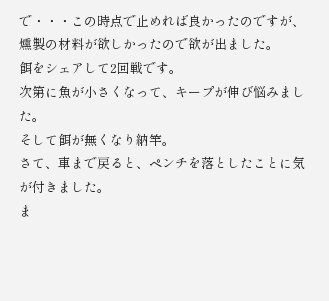で・・・この時点で止めれば良かったのですが、燻製の材料が欲しかったので欲が出ました。
餌をシェアして2回戦です。
次第に魚が小さくなって、キープが伸び悩みました。
そして餌が無くなり納竿。
さて、車まで戻ると、ペンチを落としたことに気が付きました。
ま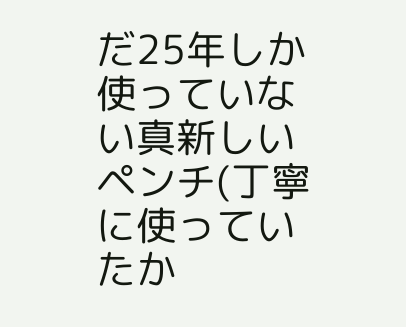だ25年しか使っていない真新しいペンチ(丁寧に使っていたか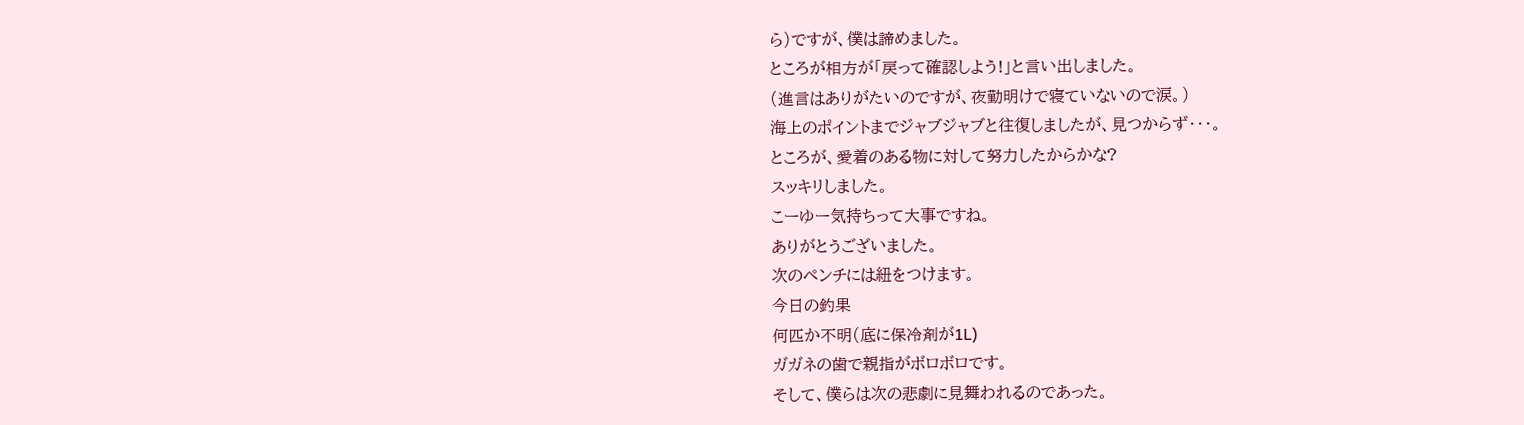ら)ですが、僕は諦めました。
ところが相方が「戻って確認しよう!」と言い出しました。
(進言はありがたいのですが、夜勤明けで寝ていないので涙。)
海上のポイントまでジャブジャブと往復しましたが、見つからず・・・。
ところが、愛着のある物に対して努力したからかな?
スッキリしました。
こーゆー気持ちって大事ですね。
ありがとうございました。
次のペンチには紐をつけます。
今日の釣果
何匹か不明(底に保冷剤が1L)
ガガネの歯で親指がボロボロです。
そして、僕らは次の悲劇に見舞われるのであった。